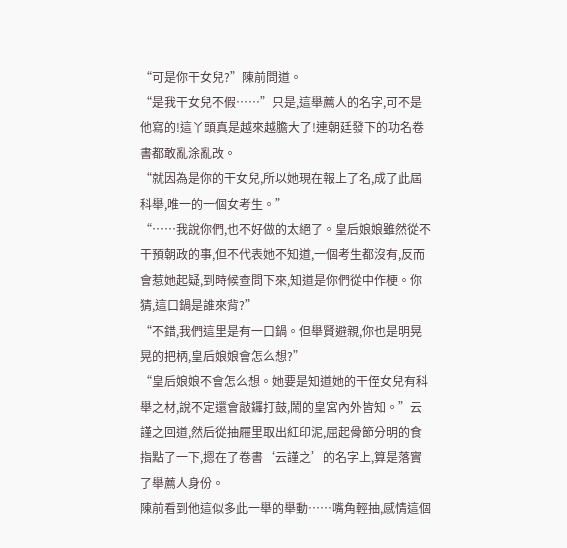“可是你干女兒?”陳前問道。
“是我干女兒不假……”只是,這舉薦人的名字,可不是他寫的!這丫頭真是越來越膽大了!連朝廷發下的功名卷書都敢亂涂亂改。
“就因為是你的干女兒,所以她現在報上了名,成了此屆科舉,唯一的一個女考生。”
“……我說你們,也不好做的太絕了。皇后娘娘雖然從不干預朝政的事,但不代表她不知道,一個考生都沒有,反而會惹她起疑,到時候查問下來,知道是你們從中作梗。你猜,這口鍋是誰來背?”
“不錯,我們這里是有一口鍋。但舉賢避親,你也是明晃晃的把柄,皇后娘娘會怎么想?”
“皇后娘娘不會怎么想。她要是知道她的干侄女兒有科舉之材,說不定還會敲鑼打鼓,鬧的皇宮內外皆知。”云謹之回道,然后從抽屜里取出紅印泥,屈起骨節分明的食指點了一下,摁在了卷書‘云謹之’的名字上,算是落實了舉薦人身份。
陳前看到他這似多此一舉的舉動……嘴角輕抽,感情這個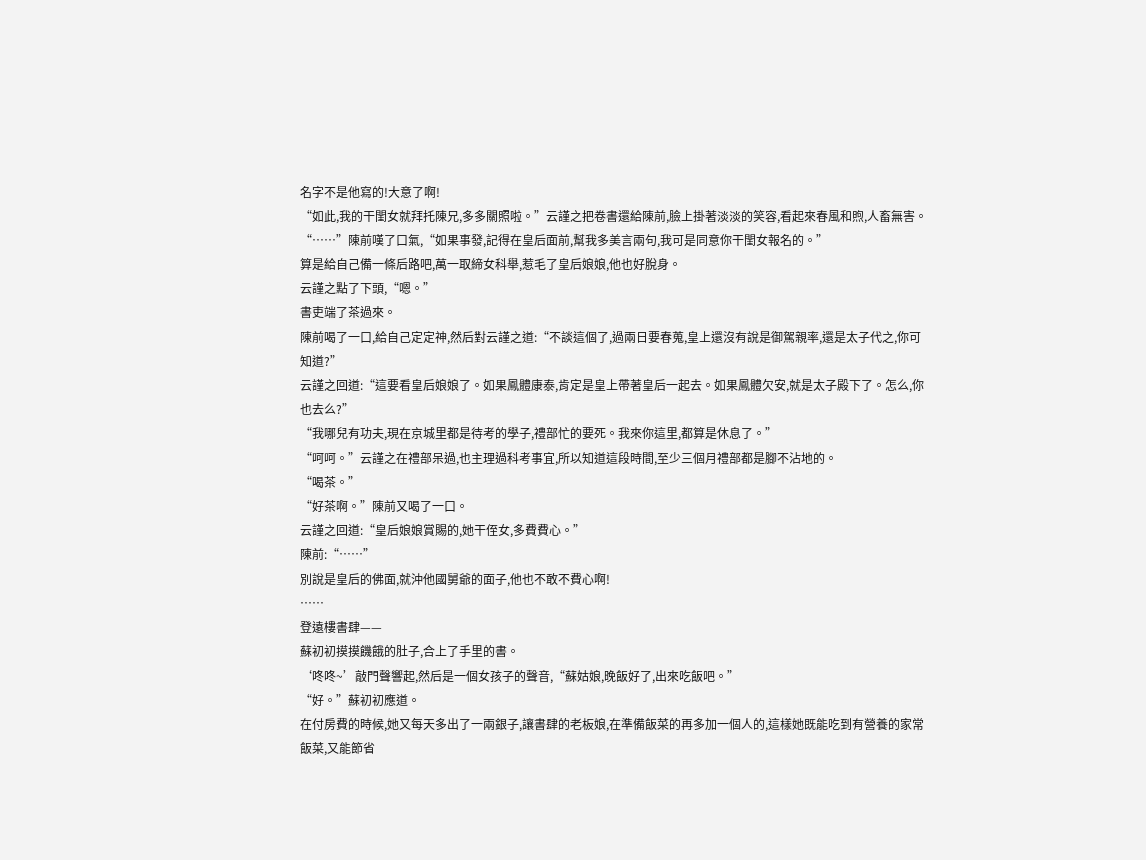名字不是他寫的!大意了啊!
“如此,我的干閨女就拜托陳兄,多多關照啦。”云謹之把卷書還給陳前,臉上掛著淡淡的笑容,看起來春風和煦,人畜無害。
“……”陳前嘆了口氣,“如果事發,記得在皇后面前,幫我多美言兩句,我可是同意你干閨女報名的。”
算是給自己備一條后路吧,萬一取締女科舉,惹毛了皇后娘娘,他也好脫身。
云謹之點了下頭,“嗯。”
書吏端了茶過來。
陳前喝了一口,給自己定定神,然后對云謹之道:“不談這個了,過兩日要春蒐,皇上還沒有說是御駕親率,還是太子代之,你可知道?”
云謹之回道:“這要看皇后娘娘了。如果鳳體康泰,肯定是皇上帶著皇后一起去。如果鳳體欠安,就是太子殿下了。怎么,你也去么?”
“我哪兒有功夫,現在京城里都是待考的學子,禮部忙的要死。我來你這里,都算是休息了。”
“呵呵。”云謹之在禮部呆過,也主理過科考事宜,所以知道這段時間,至少三個月禮部都是腳不沾地的。
“喝茶。”
“好茶啊。”陳前又喝了一口。
云謹之回道:“皇后娘娘賞賜的,她干侄女,多費費心。”
陳前:“……”
別說是皇后的佛面,就沖他國舅爺的面子,他也不敢不費心啊!
……
登遠樓書肆——
蘇初初摸摸饑餓的肚子,合上了手里的書。
‘咚咚~’敲門聲響起,然后是一個女孩子的聲音,“蘇姑娘,晚飯好了,出來吃飯吧。”
“好。”蘇初初應道。
在付房費的時候,她又每天多出了一兩銀子,讓書肆的老板娘,在準備飯菜的再多加一個人的,這樣她既能吃到有營養的家常飯菜,又能節省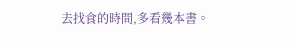去找食的時間,多看幾本書。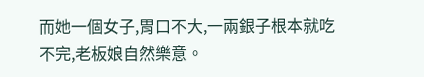而她一個女子,胃口不大,一兩銀子根本就吃不完,老板娘自然樂意。